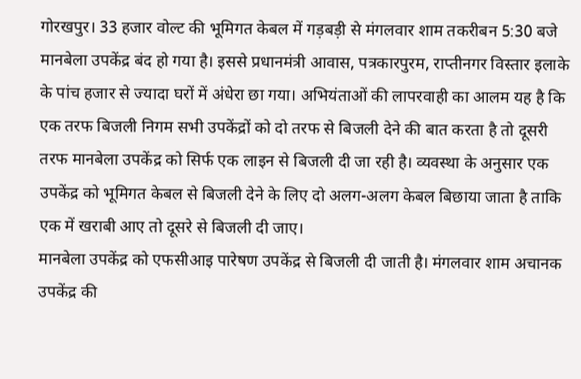गोरखपुर। 33 हजार वोल्ट की भूमिगत केबल में गड़बड़ी से मंगलवार शाम तकरीबन 5:30 बजे मानबेला उपकेंद्र बंद हो गया है। इससे प्रधानमंत्री आवास, पत्रकारपुरम, राप्तीनगर विस्तार इलाके के पांच हजार से ज्यादा घरों में अंधेरा छा गया। अभियंताओं की लापरवाही का आलम यह है कि एक तरफ बिजली निगम सभी उपकेंद्रों को दो तरफ से बिजली देने की बात करता है तो दूसरी तरफ मानबेला उपकेंद्र को सिर्फ एक लाइन से बिजली दी जा रही है। व्यवस्था के अनुसार एक उपकेंद्र को भूमिगत केबल से बिजली देने के लिए दो अलग-अलग केबल बिछाया जाता है ताकि एक में खराबी आए तो दूसरे से बिजली दी जाए।
मानबेला उपकेंद्र को एफसीआइ पारेषण उपकेंद्र से बिजली दी जाती है। मंगलवार शाम अचानक उपकेंद्र की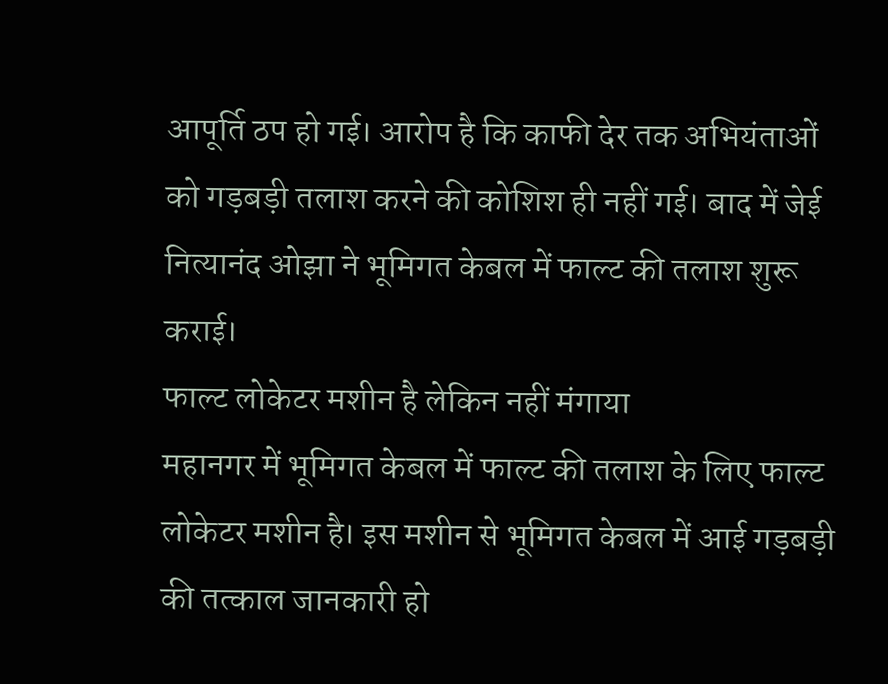आपूर्ति ठप हो गई। आरोप है कि काफी देर तक अभियंताओं को गड़बड़ी तलाश करने की कोशिश ही नहीं गई। बाद में जेई नित्यानंद ओझा ने भूमिगत केबल में फाल्ट की तलाश शुरू कराई।
फाल्ट लोकेटर मशीन है लेकिन नहीं मंगाया
महानगर में भूमिगत केबल में फाल्ट की तलाश के लिए फाल्ट लोकेटर मशीन है। इस मशीन से भूमिगत केबल में आई गड़बड़ी की तत्काल जानकारी हो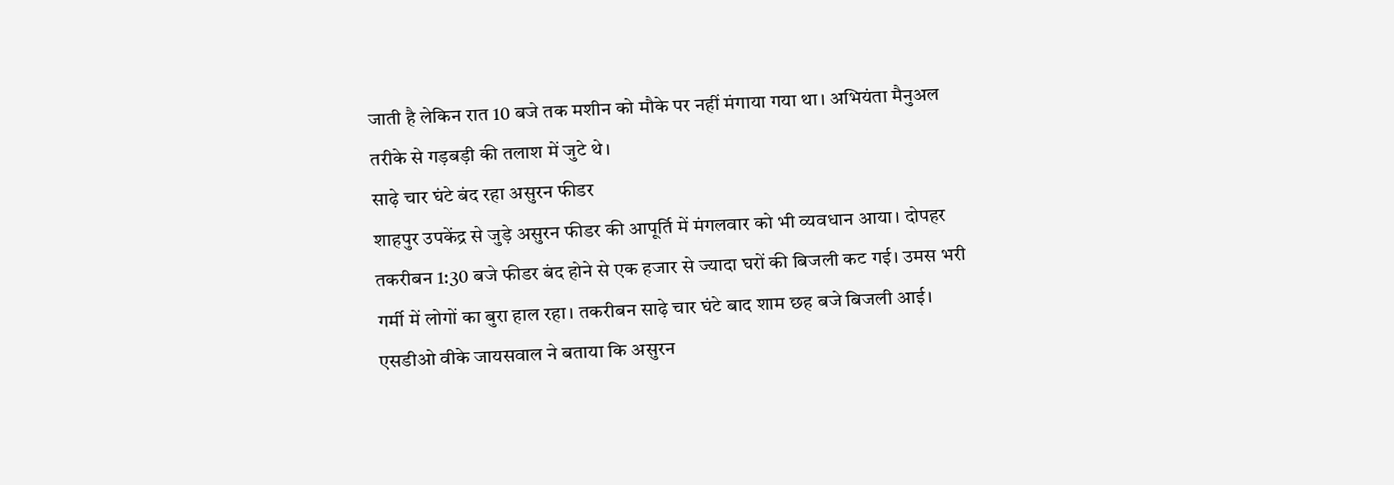जाती है लेकिन रात 10 बजे तक मशीन को मौके पर नहीं मंगाया गया था। अभियंता मैनुअल तरीके से गड़बड़ी की तलाश में जुटे थे।
साढ़े चार घंटे बंद रहा असुरन फीडर
शाहपुर उपकेंद्र से जुड़े असुरन फीडर की आपूर्ति में मंगलवार को भी व्यवधान आया। दोपहर तकरीबन 1:30 बजे फीडर बंद होने से एक हजार से ज्यादा घरों की बिजली कट गई। उमस भरी गर्मी में लोगों का बुरा हाल रहा। तकरीबन साढ़े चार घंटे बाद शाम छह बजे बिजली आई। एसडीओ वीके जायसवाल ने बताया कि असुरन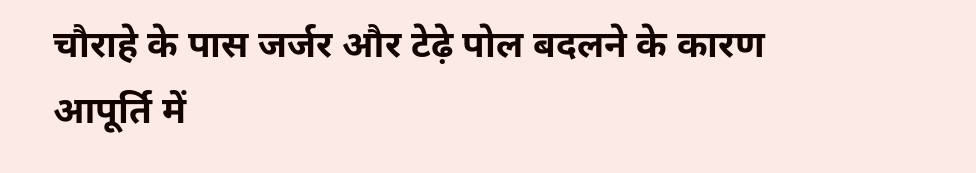चौराहे के पास जर्जर और टेढ़े पोल बदलने के कारण आपूर्ति में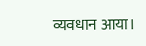व्यवधान आया।